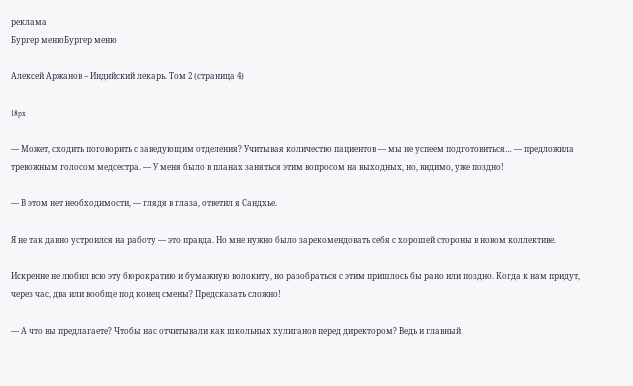реклама
Бургер менюБургер меню

Алексей Аржанов – Индийский лекарь. Том 2 (страница 4)

18px

— Может, сходить поговорить с заведующим отделения? Учитывая количество пациентов — мы не успеем подготовиться… — предложила тревожным голосом медсестра. — У меня было в планах заняться этим вопросом на выходных, но, видимо, уже поздно!

— В этом нет необходимости, — глядя в глаза, ответил я Сандхье.

Я не так давно устроился на работу — это правда. Но мне нужно было зарекомендовать себя с хорошей стороны в новом коллективе.

Искренне не любил всю эту бюрократию и бумажную волокиту, но разобраться с этим пришлось бы рано или поздно. Когда к нам придут, через час, два или вообще под конец смены? Предсказать сложно!

— А что вы предлагаете? Чтобы нас отчитывали как школьных хулиганов перед директором? Ведь и главный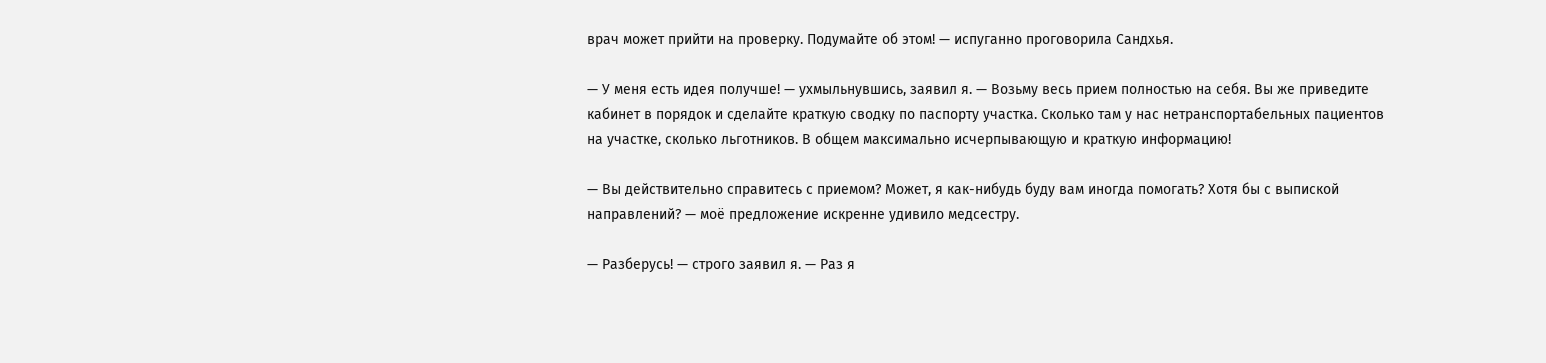врач может прийти на проверку. Подумайте об этом! — испуганно проговорила Сандхья.

— У меня есть идея получше! — ухмыльнувшись, заявил я. — Возьму весь прием полностью на себя. Вы же приведите кабинет в порядок и сделайте краткую сводку по паспорту участка. Сколько там у нас нетранспортабельных пациентов на участке, сколько льготников. В общем максимально исчерпывающую и краткую информацию!

— Вы действительно справитесь с приемом? Может, я как-нибудь буду вам иногда помогать? Хотя бы с выпиской направлений? — моё предложение искренне удивило медсестру.

— Разберусь! — строго заявил я. — Раз я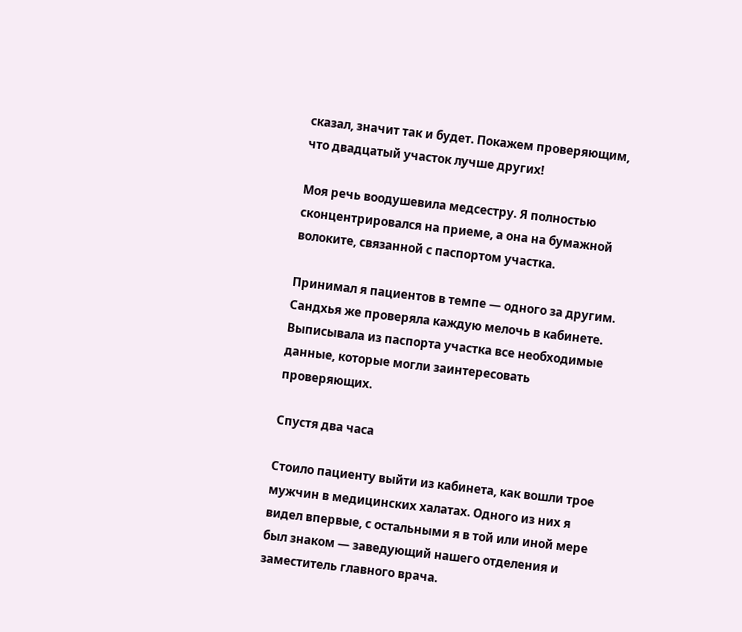сказал, значит так и будет. Покажем проверяющим, что двадцатый участок лучше других!

Моя речь воодушевила медсестру. Я полностью сконцентрировался на приеме, а она на бумажной волоките, связанной с паспортом участка.

Принимал я пациентов в темпе — одного за другим. Сандхья же проверяла каждую мелочь в кабинете. Выписывала из паспорта участка все необходимые данные, которые могли заинтересовать проверяющих.

Спустя два часа

Стоило пациенту выйти из кабинета, как вошли трое мужчин в медицинских халатах. Одного из них я видел впервые, с остальными я в той или иной мере был знаком — заведующий нашего отделения и заместитель главного врача.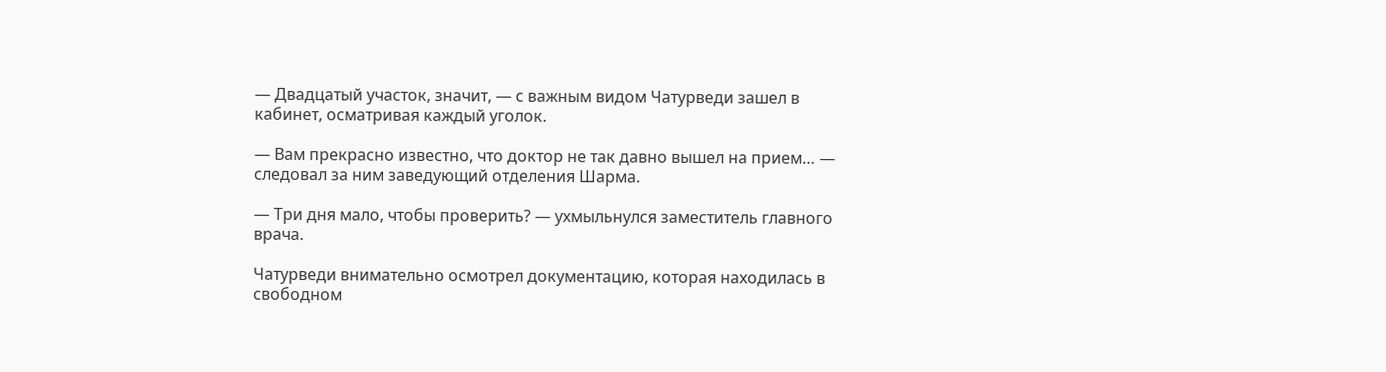— Двадцатый участок, значит, — с важным видом Чатурведи зашел в кабинет, осматривая каждый уголок.

— Вам прекрасно известно, что доктор не так давно вышел на прием… — следовал за ним заведующий отделения Шарма.

— Три дня мало, чтобы проверить? — ухмыльнулся заместитель главного врача.

Чатурведи внимательно осмотрел документацию, которая находилась в свободном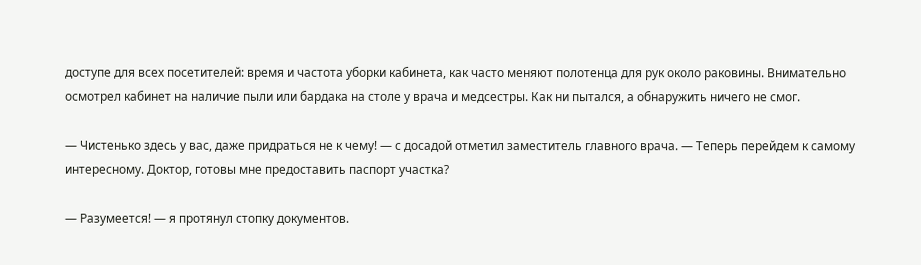доступе для всех посетителей: время и частота уборки кабинета, как часто меняют полотенца для рук около раковины. Внимательно осмотрел кабинет на наличие пыли или бардака на столе у врача и медсестры. Как ни пытался, а обнаружить ничего не смог.

— Чистенько здесь у вас, даже придраться не к чему! — с досадой отметил заместитель главного врача. — Теперь перейдем к самому интересному. Доктор, готовы мне предоставить паспорт участка?

— Разумеется! — я протянул стопку документов.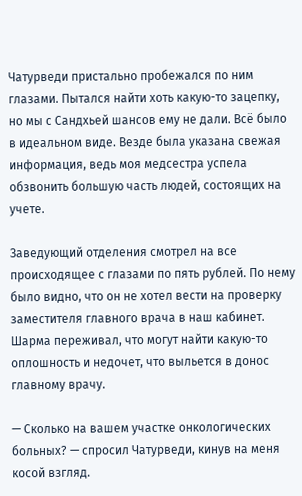Чатурведи пристально пробежался по ним глазами. Пытался найти хоть какую-то зацепку, но мы с Сандхьей шансов ему не дали. Всё было в идеальном виде. Везде была указана свежая информация, ведь моя медсестра успела обзвонить большую часть людей, состоящих на учете.

Заведующий отделения смотрел на все происходящее с глазами по пять рублей. По нему было видно, что он не хотел вести на проверку заместителя главного врача в наш кабинет. Шарма переживал, что могут найти какую-то оплошность и недочет, что выльется в донос главному врачу.

— Сколько на вашем участке онкологических больных? — спросил Чатурведи, кинув на меня косой взгляд.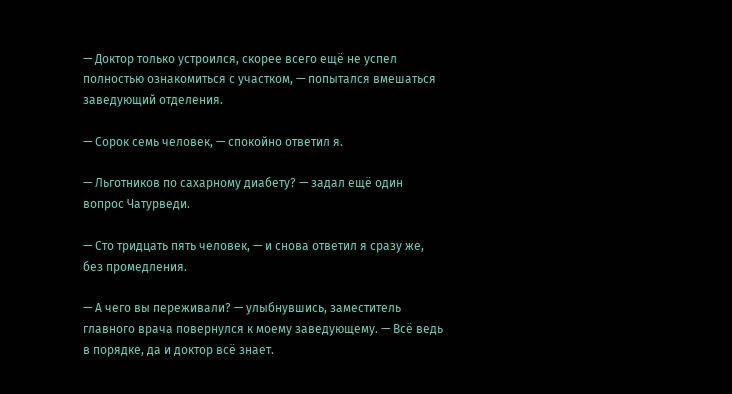— Доктор только устроился, скорее всего ещё не успел полностью ознакомиться с участком, — попытался вмешаться заведующий отделения.

— Сорок семь человек, — спокойно ответил я.

— Льготников по сахарному диабету? — задал ещё один вопрос Чатурведи.

— Сто тридцать пять человек, — и снова ответил я сразу же, без промедления.

— А чего вы переживали? — улыбнувшись, заместитель главного врача повернулся к моему заведующему. — Всё ведь в порядке, да и доктор всё знает.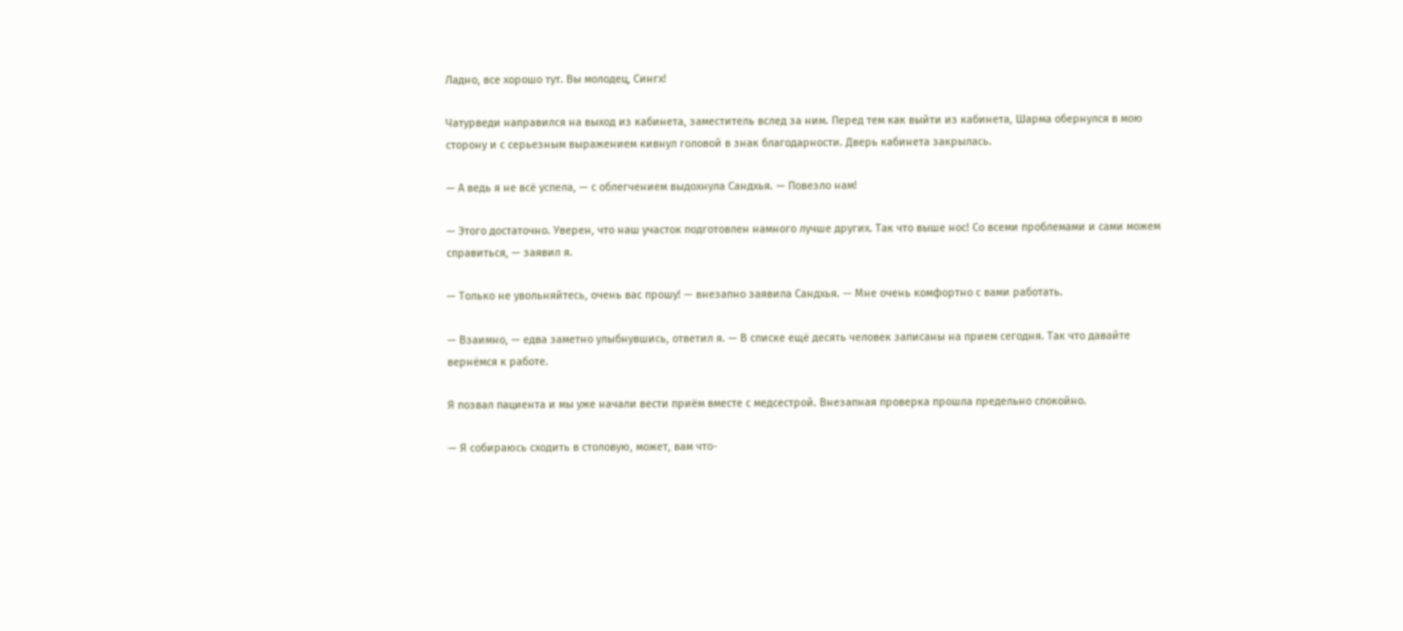Ладно, все хорошо тут. Вы молодец, Сингх!

Чатурведи направился на выход из кабинета, заместитель вслед за ним. Перед тем как выйти из кабинета, Шарма обернулся в мою сторону и с серьезным выражением кивнул головой в знак благодарности. Дверь кабинета закрылась.

— А ведь я не всё успела, — с облегчением выдохнула Сандхья. — Повезло нам!

— Этого достаточно. Уверен, что наш участок подготовлен намного лучше других. Так что выше нос! Со всеми проблемами и сами можем справиться, — заявил я.

— Только не увольняйтесь, очень вас прошу! — внезапно заявила Сандхья. — Мне очень комфортно с вами работать.

— Взаимно, — едва заметно улыбнувшись, ответил я. — В списке ещё десять человек записаны на прием сегодня. Так что давайте вернёмся к работе.

Я позвал пациента и мы уже начали вести приём вместе с медсестрой. Внезапная проверка прошла предельно спокойно.

— Я собираюсь сходить в столовую, может, вам что-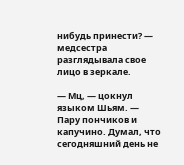нибудь принести? — медсестра разглядывала свое лицо в зеркале.

— Мц, — цокнул языком Шьям. — Пару пончиков и капучино. Думал, что сегодняшний день не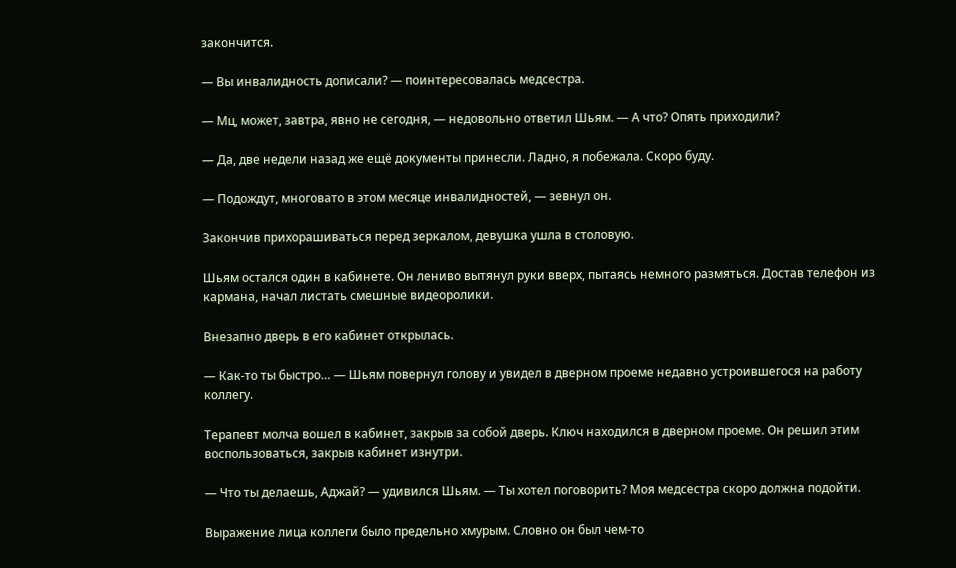закончится.

— Вы инвалидность дописали? — поинтересовалась медсестра.

— Мц, может, завтра, явно не сегодня, — недовольно ответил Шьям. — А что? Опять приходили?

— Да, две недели назад же ещё документы принесли. Ладно, я побежала. Скоро буду.

— Подождут, многовато в этом месяце инвалидностей, — зевнул он.

Закончив прихорашиваться перед зеркалом, девушка ушла в столовую.

Шьям остался один в кабинете. Он лениво вытянул руки вверх, пытаясь немного размяться. Достав телефон из кармана, начал листать смешные видеоролики.

Внезапно дверь в его кабинет открылась.

— Как-то ты быстро… — Шьям повернул голову и увидел в дверном проеме недавно устроившегося на работу коллегу.

Терапевт молча вошел в кабинет, закрыв за собой дверь. Ключ находился в дверном проеме. Он решил этим воспользоваться, закрыв кабинет изнутри.

— Что ты делаешь, Аджай? — удивился Шьям. — Ты хотел поговорить? Моя медсестра скоро должна подойти.

Выражение лица коллеги было предельно хмурым. Словно он был чем-то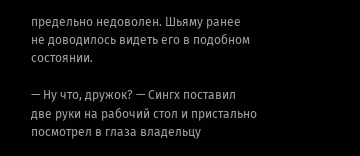предельно недоволен. Шьяму ранее не доводилось видеть его в подобном состоянии.

— Ну что, дружок? — Сингх поставил две руки на рабочий стол и пристально посмотрел в глаза владельцу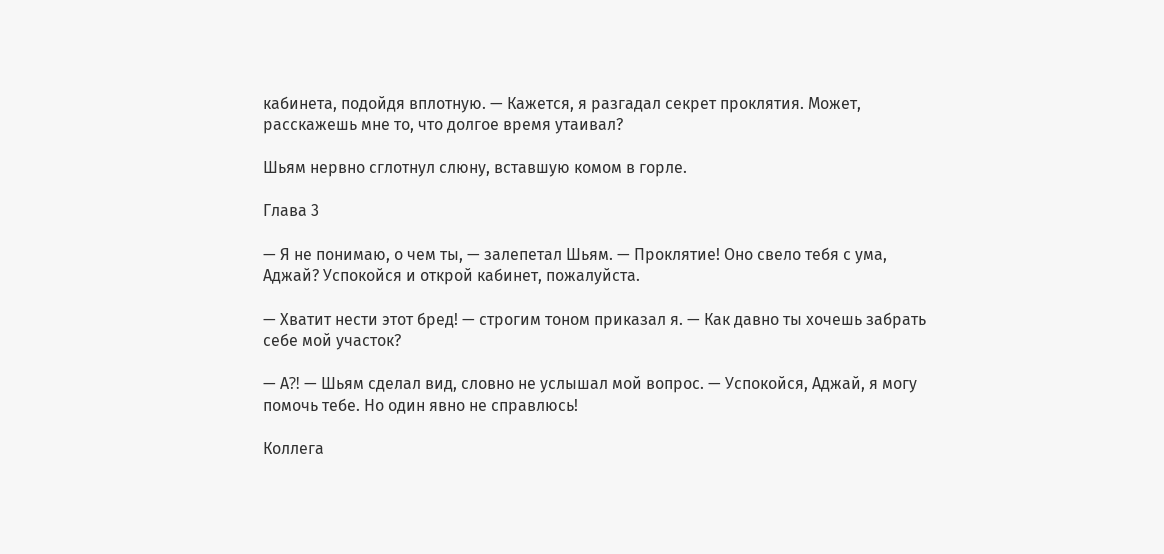кабинета, подойдя вплотную. — Кажется, я разгадал секрет проклятия. Может, расскажешь мне то, что долгое время утаивал?

Шьям нервно сглотнул слюну, вставшую комом в горле.

Глава 3

— Я не понимаю, о чем ты, — залепетал Шьям. — Проклятие! Оно свело тебя с ума, Аджай? Успокойся и открой кабинет, пожалуйста.

— Хватит нести этот бред! — строгим тоном приказал я. — Как давно ты хочешь забрать себе мой участок?

— А⁈ — Шьям сделал вид, словно не услышал мой вопрос. — Успокойся, Аджай, я могу помочь тебе. Но один явно не справлюсь!

Коллега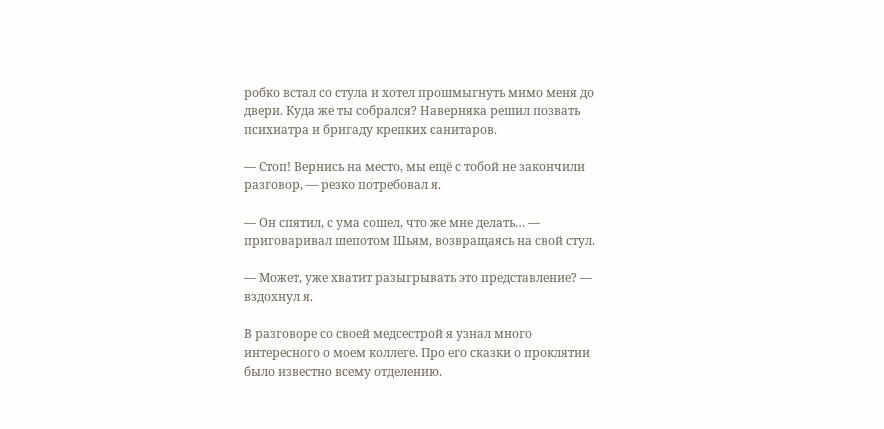робко встал со стула и хотел прошмыгнуть мимо меня до двери. Куда же ты собрался? Наверняка решил позвать психиатра и бригаду крепких санитаров.

— Стоп! Вернись на место, мы ещё с тобой не закончили разговор, — резко потребовал я.

— Он спятил, с ума сошел, что же мне делать… — приговаривал шепотом Шьям, возвращаясь на свой стул.

— Может, уже хватит разыгрывать это представление? — вздохнул я.

В разговоре со своей медсестрой я узнал много интересного о моем коллеге. Про его сказки о проклятии было известно всему отделению.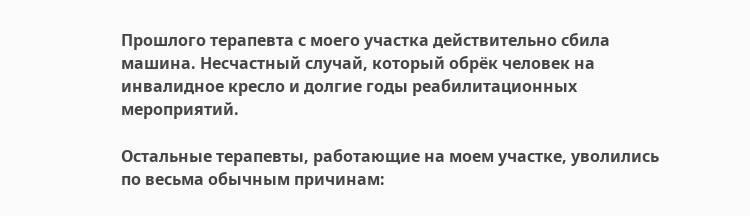Прошлого терапевта с моего участка действительно сбила машина. Несчастный случай, который обрёк человек на инвалидное кресло и долгие годы реабилитационных мероприятий.

Остальные терапевты, работающие на моем участке, уволились по весьма обычным причинам: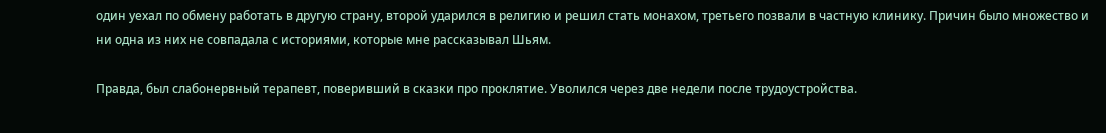один уехал по обмену работать в другую страну, второй ударился в религию и решил стать монахом, третьего позвали в частную клинику. Причин было множество и ни одна из них не совпадала с историями, которые мне рассказывал Шьям.

Правда, был слабонервный терапевт, поверивший в сказки про проклятие. Уволился через две недели после трудоустройства.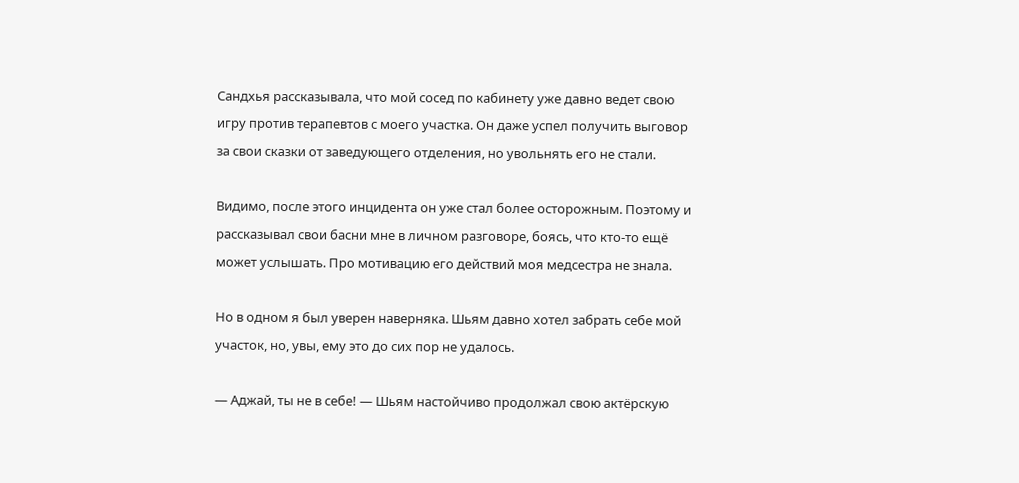Сандхья рассказывала, что мой сосед по кабинету уже давно ведет свою игру против терапевтов с моего участка. Он даже успел получить выговор за свои сказки от заведующего отделения, но увольнять его не стали.

Видимо, после этого инцидента он уже стал более осторожным. Поэтому и рассказывал свои басни мне в личном разговоре, боясь, что кто-то ещё может услышать. Про мотивацию его действий моя медсестра не знала.

Но в одном я был уверен наверняка. Шьям давно хотел забрать себе мой участок, но, увы, ему это до сих пор не удалось.

— Аджай, ты не в себе! — Шьям настойчиво продолжал свою актёрскую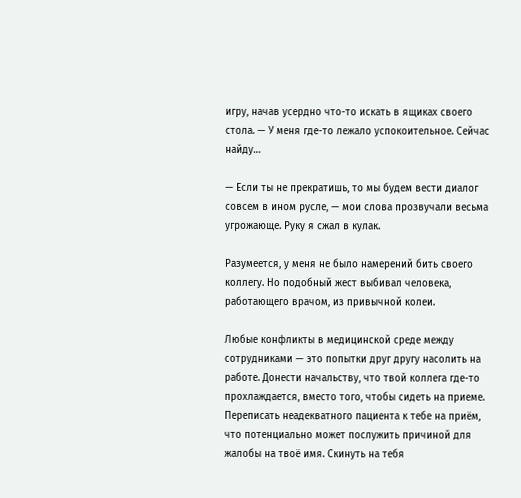игру, начав усердно что-то искать в ящиках своего стола. — У меня где-то лежало успокоительное. Сейчас найду…

— Если ты не прекратишь, то мы будем вести диалог совсем в ином русле, — мои слова прозвучали весьма угрожающе. Руку я сжал в кулак.

Разумеется, у меня не было намерений бить своего коллегу. Но подобный жест выбивал человека, работающего врачом, из привычной колеи.

Любые конфликты в медицинской среде между сотрудниками — это попытки друг другу насолить на работе. Донести начальству, что твой коллега где-то прохлаждается, вместо того, чтобы сидеть на приеме. Переписать неадекватного пациента к тебе на приём, что потенциально может послужить причиной для жалобы на твоё имя. Скинуть на тебя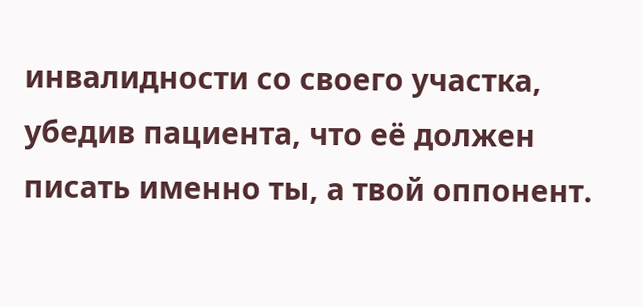инвалидности со своего участка, убедив пациента, что её должен писать именно ты, а твой оппонент.